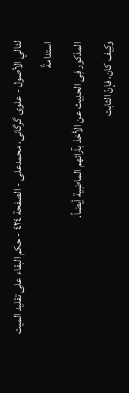لئالي الأصول - علوی گرگانی، محمدعلی - الصفحة ٤٢٤ - حکم البقاء علی تقلید المیت استدامةً
المذکور فِی الحدِیث عن الأخذ بآرائهم الماضِیة أِیضاً.
وکِیف کان، فإنّ الثابت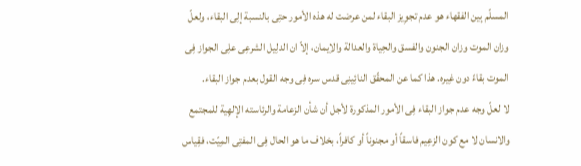المسلّم بِین الفقهاء هو عدم تجوِیز البقاء لمن عرضت له هذه الأمور حتِی بالنسبة إلِی البقاء، ولعلّ وزان الموت وزان الجنون والفسق والحِیاة والعدالة والاِیمان، إلاّ ان الدلِیل الشرعِی علِی الجواز فِی الموت بقاءً دون غِیره. هذا کما عن المحقّق النائِینِی قدس سره فِی وجه القول بعدم جواز البقاء.
لا لعلّ وجه عدم جواز البقاء فِی الأمور المذکورة لأجل أن شأن الزعامة والرئاسته الإلهِیة للمجتمع والانسان لا مع کون الزعِیم فاسقاً أو مجنوناً أو کافراً، بخلاف ما هو الحال فِی المفتِی المِیّت، فقِیاس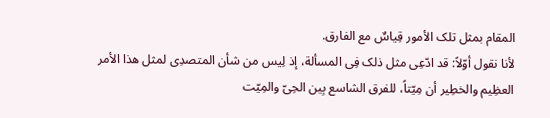المقام بمثل تلک الأمور قِیاسٌ مع الفارق.
لأنا نقول أوّلاً: قد ادّعِی مثل ذلک فِی المسألة، إذ لِیس من شأن المتصدِی لمثل هذا الأمر العظِیم والخطِیر أن مِیّتاً، للفرق الشاسع بِین الحِیّ والمِیّت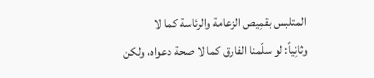المتلبس بقمِیص الزعامة والرئاسة کما لا
وثانِیاً: لو سلّمنا الفارق کما لا صحة دعواه، ولکن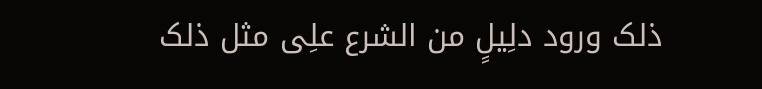ذلک ورود دلِیلٍ من الشرع علِی مثل ذلک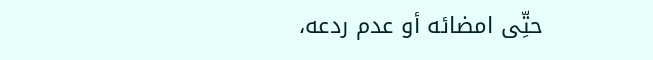حتِّی امضائه أو عدم ردعه،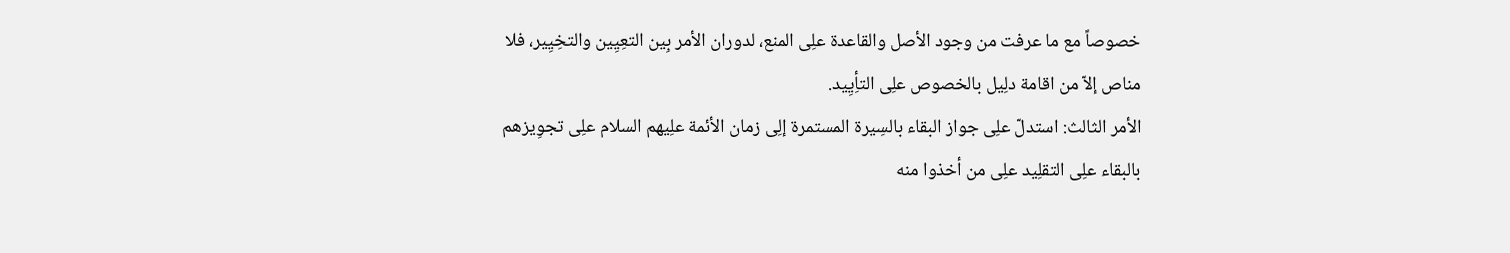خصوصاً مع ما عرفت من وجود الأصل والقاعدة علِی المنع، لدوران الأمر بِین التعِیِین والتخِیِیر، فلا مناص إلاّ من اقامة دلِیل بالخصوص علِی التأِیِید.
الأمر الثالث: استدلّ علِی جواز البقاء بالسِیرة المستمرة إلِی زمان الأئمة علِیهم السلام علِی تجوِیزهم بالبقاء علِی التقلِید علِی من أخذوا منه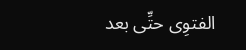الفتوِی حتِّی بعد